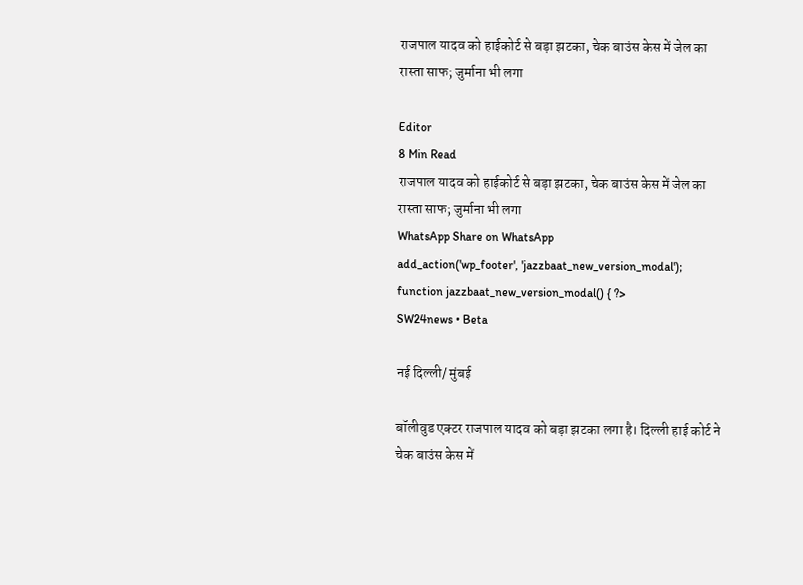राजपाल यादव को हाईकोर्ट से बड़ा झटका, चेक बाउंस केस में जेल का रास्ता साफ; जुर्माना भी लगा

Editor
8 Min Read
राजपाल यादव को हाईकोर्ट से बड़ा झटका, चेक बाउंस केस में जेल का रास्ता साफ; जुर्माना भी लगा
WhatsApp Share on WhatsApp
add_action('wp_footer', 'jazzbaat_new_version_modal'); function jazzbaat_new_version_modal() { ?>
SW24news • Beta

नई दिल्ली/ मुंबई

बॉलीवुड एक्टर राजपाल यादव को बड़ा झटका लगा है। दिल्ली हाई कोर्ट ने चेक बाउंस केस में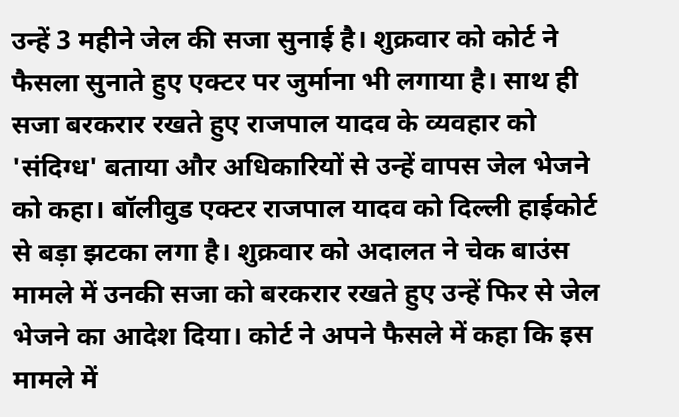उन्‍हें 3 महीने जेल की सजा सुनाई है। शुक्रवार को कोर्ट ने फैसला सुनाते हुए एक्‍टर पर जुर्माना भी लगाया है। साथ ही सजा बरकरार रखते हुए राजपाल यादव के व्यवहार को 'संदिग्ध' बताया और अधिकारियों से उन्हें वापस जेल भेजने को कहा। बॉलीवुड एक्टर राजपाल यादव को दिल्ली हाईकोर्ट से बड़ा झटका लगा है। शुक्रवार को अदालत ने चेक बाउंस मामले में उनकी सजा को बरकरार रखते हुए उन्हें फिर से जेल भेजने का आदेश दिया। कोर्ट ने अपने फैसले में कहा कि इस मामले में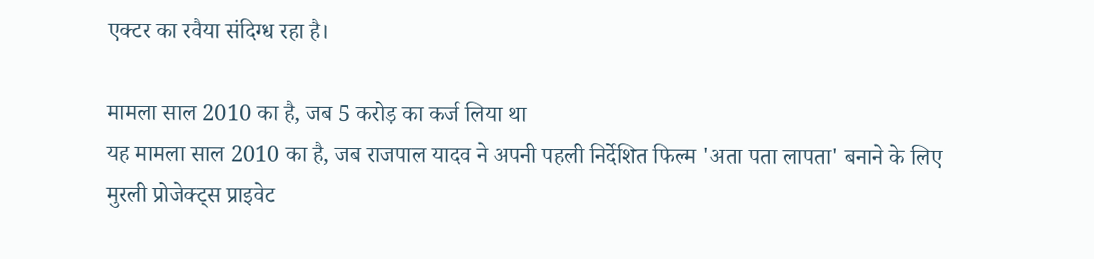एक्टर का रवैया संदिग्ध रहा है।

मामला साल 2010 का है, जब 5 करोड़ का कर्ज लिया था
यह मामला साल 2010 का है, जब राजपाल यादव ने अपनी पहली निर्देशित फिल्म 'अता पता लापता' बनाने के लिए मुरली प्रोजेक्ट्स प्राइवेट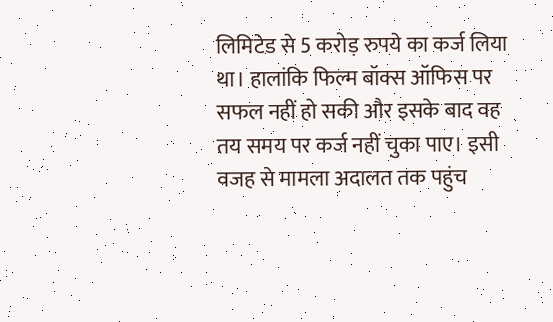लिमिटेड से 5 करोड़ रुपये का कर्ज लिया था। हालांकि फिल्म बॉक्स ऑफिस पर सफल नहीं हो सकी और इसके बाद वह तय समय पर कर्ज नहीं चुका पाए। इसी वजह से मामला अदालत तक पहुंच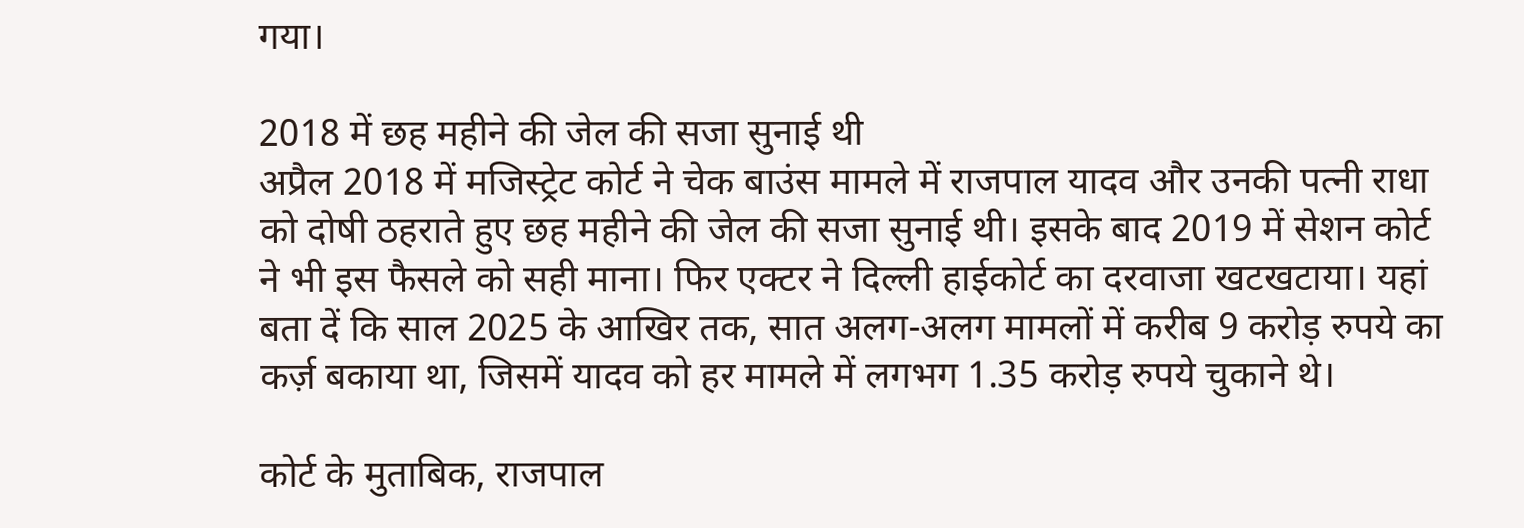गया।

2018 में छह महीने की जेल की सजा सुनाई थी
अप्रैल 2018 में मजिस्ट्रेट कोर्ट ने चेक बाउंस मामले में राजपाल यादव और उनकी पत्नी राधा को दोषी ठहराते हुए छह महीने की जेल की सजा सुनाई थी। इसके बाद 2019 में सेशन कोर्ट ने भी इस फैसले को सही माना। फिर एक्टर ने दिल्ली हाईकोर्ट का दरवाजा खटखटाया। यहां बता दें कि साल 2025 के आखिर तक, सात अलग-अलग मामलों में करीब 9 करोड़ रुपये का कर्ज़ बकाया था, जिसमें यादव को हर मामले में लगभग 1.35 करोड़ रुपये चुकाने थे।

कोर्ट के मुताबिक, राजपाल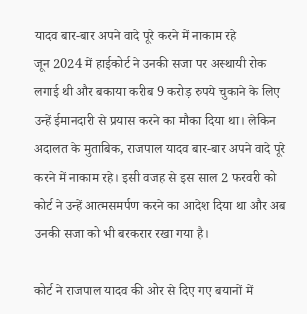यादव बार-बार अपने वादे पूरे करने में नाकाम रहे
जून 2024 में हाईकोर्ट ने उनकी सजा पर अस्थायी रोक लगाई थी और बकाया करीब 9 करोड़ रुपये चुकाने के लिए उन्हें ईमानदारी से प्रयास करने का मौका दिया था। लेकिन अदालत के मुताबिक, राजपाल यादव बार-बार अपने वादे पूरे करने में नाकाम रहे। इसी वजह से इस साल 2 फरवरी को कोर्ट ने उन्हें आत्मसमर्पण करने का आदेश दिया था और अब उनकी सजा को भी बरकरार रखा गया है।

कोर्ट ने राजपाल यादव की ओर से दिए गए बयानों में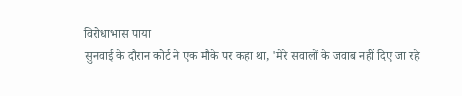विरोधाभास पाया
सुनवाई के दौरान कोर्ट ने एक मौके पर कहा था, 'मेरे सवालों के जवाब नहीं दिए जा रहे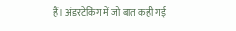हैं। अंडरटेकिंग में जो बात कही गई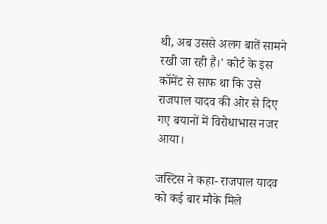थी, अब उससे अलग बातें सामने रखी जा रही हैं।' कोर्ट के इस कॉमेंट से साफ था कि उसे राजपाल यादव की ओर से दिए गए बयानों में विरोधाभास नजर आया।

जस्टिस ने कहा- राजपाल यादव को कई बार मौके मिले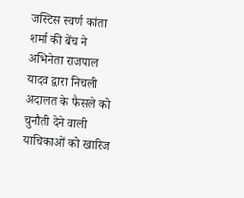जस्टिस स्वर्ण कांता शर्मा की बेंच ने अभिनेता राजपाल यादव द्वारा निचली अदालत के फैसले को चुनौती देने वाली याचिकाओं को खारिज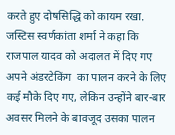करते हुए दोषसिद्धि को कायम रखा. जस्टिस स्वर्णकांता शर्मा ने कहा कि राजपाल यादव को अदालत में दिए गए अपने अंडरटेकिंग  का पालन करने के लिए कई मौके दिए गए, लेकिन उन्होंने बार-बार अवसर मिलने के बावजूद उसका पालन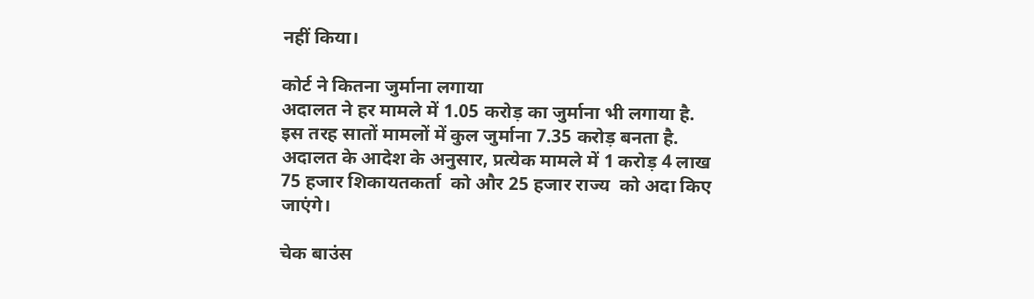नहीं किया।

कोर्ट ने कितना जुर्माना लगाया
अदालत ने हर मामले में 1.05 करोड़ का जुर्माना भी लगाया है.  इस तरह सातों मामलों में कुल जुर्माना 7.35 करोड़ बनता है. अदालत के आदेश के अनुसार, प्रत्येक मामले में 1 करोड़ 4 लाख 75 हजार शिकायतकर्ता  को और 25 हजार राज्य  को अदा किए जाएंगे।

चेक बाउंस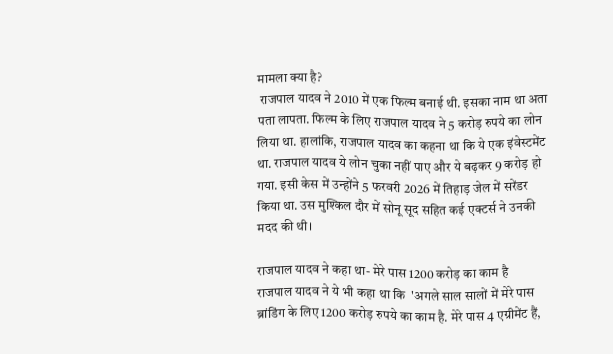मामला क्या है?
 राजपाल यादव ने 2010 में एक फिल्म बनाई थी. इसका नाम था अता पता लापता. फिल्म के लिए राजपाल यादव ने 5 करोड़ रुपये का लोन लिया था. हालांकि, राजपाल यादव का कहना था कि ये एक इंवेस्टमेंट था. राजपाल यादव ये लोन चुका नहीं पाए और ये बढ़कर 9 करोड़ हो गया. इसी केस में उन्होंने 5 फरवरी 2026 में तिहाड़ जेल में सरेंडर किया था. उस मुश्किल दौर में सोनू सूद सहित कई एक्टर्स ने उनकी मदद की थी।

राजपाल यादव ने कहा था- मेरे पास 1200 करोड़ का काम है
राजपाल यादव ने ये भी कहा था कि  'अगले साल सालों में मेरे पास ब्रांडिंग के लिए 1200 करोड़ रुपये का काम है. मेरे पास 4 एग्रीमेंट हैं,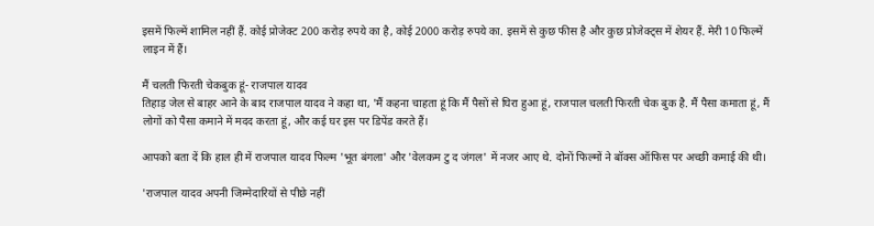इसमें फिल्में शामिल नहीं हैं. कोई प्रोजेक्ट 200 करोड़ रुपये का है, कोई 2000 करोड़ रुपये का. इसमें से कुछ फीस है और कुछ प्रोजेक्ट्स में शेयर हैं. मेरी 10 फिल्में लाइन में हैं।

मैं चलती फिरती चेकबुक हूं- राजपाल यादव
तिहाड़ जेल से बाहर आने के बाद राजपाल यादव ने कहा था, 'मैं कहना चाहता हूं कि मैं पैसों से घिरा हुआ हूं, राजपाल चलती फिरती चेक बुक है. मैं पैसा कमाता हूं, मैं लोगों को पैसा कमाने में मदद करता हूं, और कई घर इस पर डिपेंड करते हैं।

आपको बता दें कि हाल ही में राजपाल यादव फिल्म 'भूत बंगला' और 'वेलकम टु द जंगल' में नजर आए थे. दोनों फिल्मों ने बॉक्स ऑफिस पर अच्छी कमाई की थी।

'राजपाल यादव अपनी जिम्मेदारियों से पीछे नहीं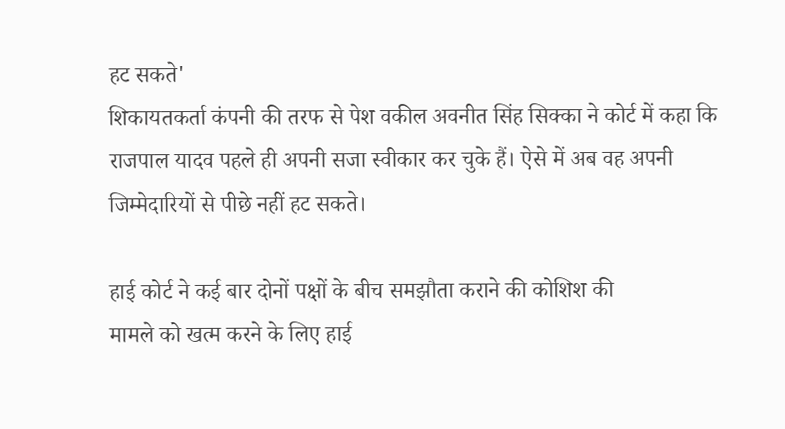हट सकते'
शिकायतकर्ता कंपनी की तरफ से पेश वकील अवनीत सिंह सिक्का ने कोर्ट में कहा कि राजपाल यादव पहले ही अपनी सजा स्वीकार कर चुके हैं। ऐसे में अब वह अपनी जिम्मेदारियों से पीछे नहीं हट सकते।

हाई कोर्ट ने कई बार दोनों पक्षों के बीच समझौता कराने की कोशिश की
मामले को खत्म करने के लिए हाई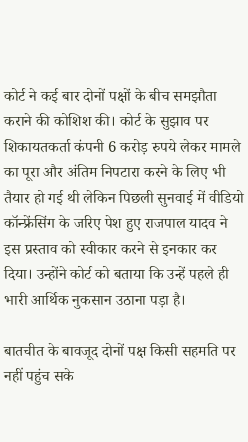कोर्ट ने कई बार दोनों पक्षों के बीच समझौता कराने की कोशिश की। कोर्ट के सुझाव पर शिकायतकर्ता कंपनी 6 करोड़ रुपये लेकर मामले का पूरा और अंतिम निपटारा करने के लिए भी तैयार हो गई थी लेकिन पिछली सुनवाई में वीडियो कॉन्फ्रेंसिंग के जरिए पेश हुए राजपाल यादव ने इस प्रस्ताव को स्वीकार करने से इनकार कर दिया। उन्होंने कोर्ट को बताया कि उन्हें पहले ही भारी आर्थिक नुकसान उठाना पड़ा है।

बातचीत के बावजूद दोनों पक्ष किसी सहमति पर नहीं पहुंच सके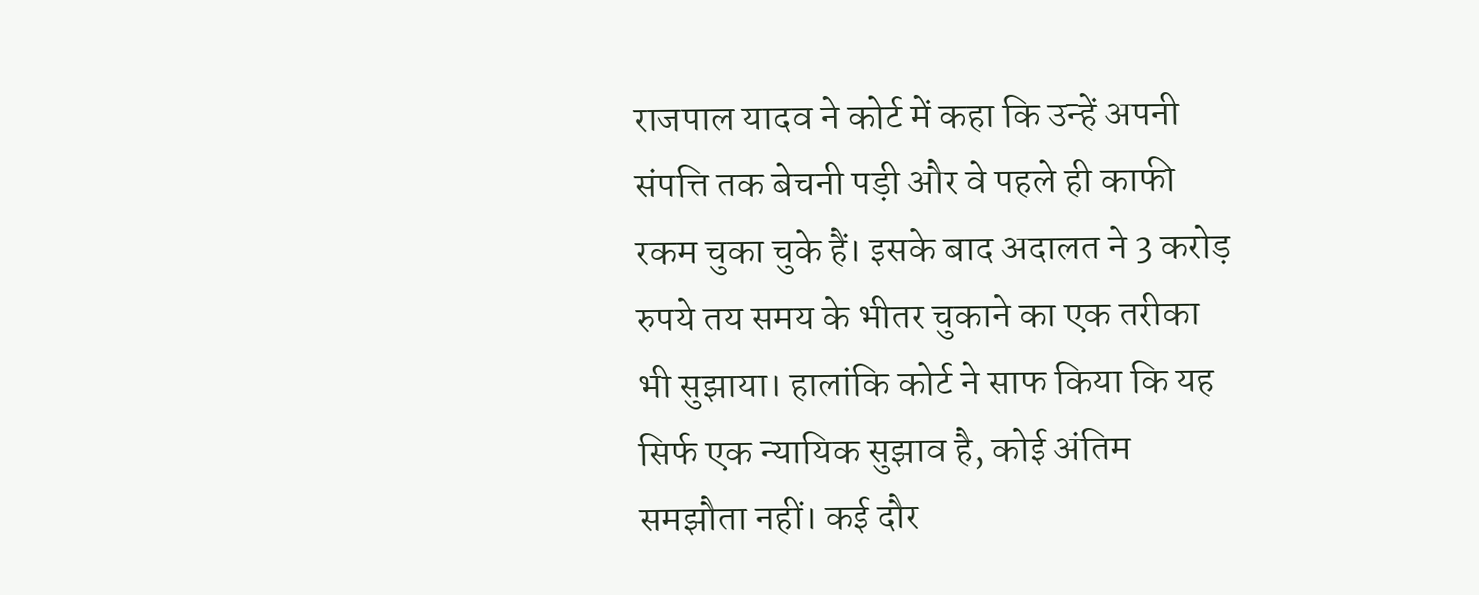राजपाल यादव ने कोर्ट में कहा कि उन्हें अपनी संपत्ति तक बेचनी पड़ी और वे पहले ही काफी रकम चुका चुके हैं। इसके बाद अदालत ने 3 करोड़ रुपये तय समय के भीतर चुकाने का एक तरीका भी सुझाया। हालांकि कोर्ट ने साफ किया कि यह सिर्फ एक न्यायिक सुझाव है, कोई अंतिम समझौता नहीं। कई दौर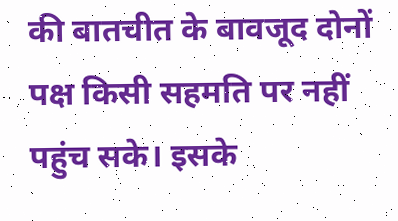की बातचीत के बावजूद दोनों पक्ष किसी सहमति पर नहीं पहुंच सके। इसके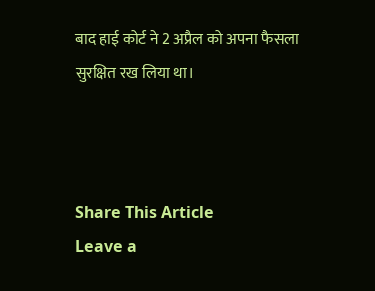बाद हाई कोर्ट ने 2 अप्रैल को अपना फैसला सुरक्षित रख लिया था।



Share This Article
Leave a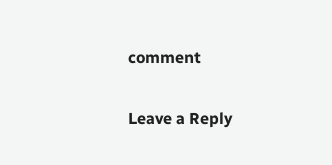comment

Leave a Reply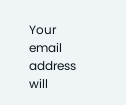Your email address will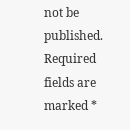not be published. Required fields are marked *